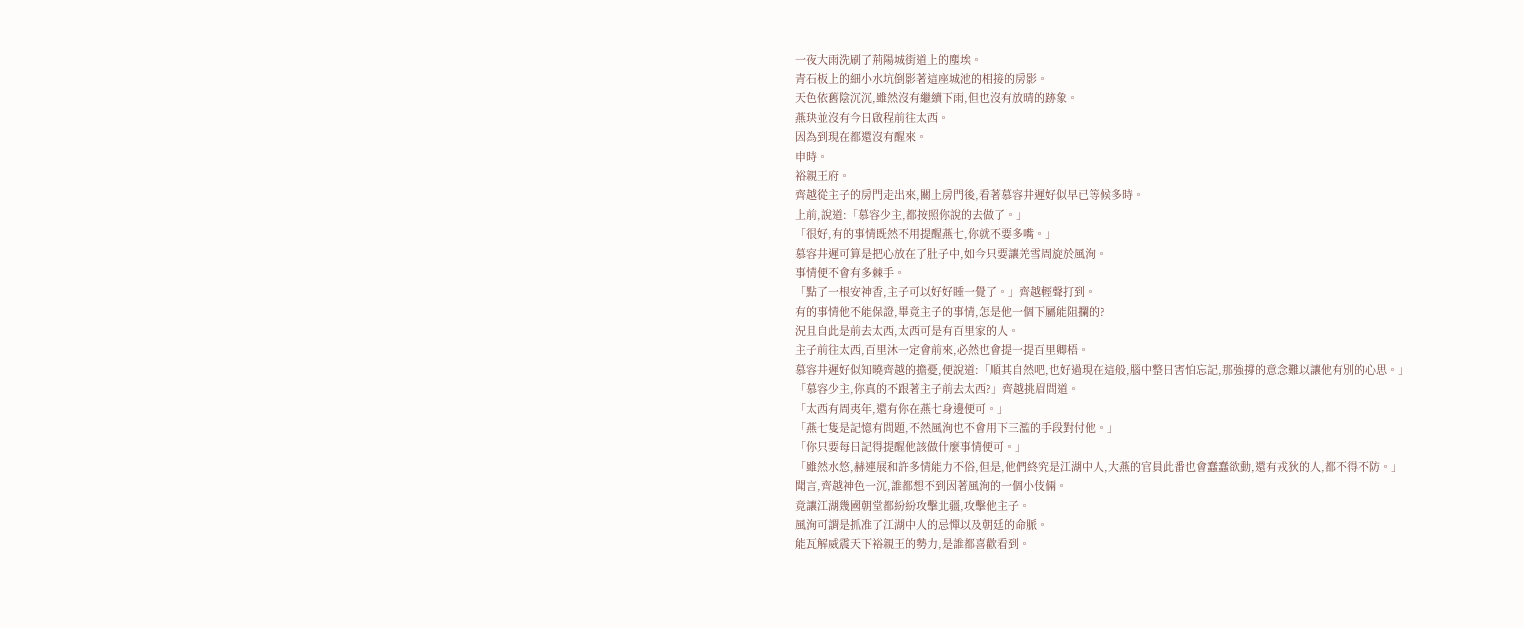一夜大雨洗刷了荊陽城街道上的塵埃。
青石板上的細小水坑倒影著這座城池的相接的房影。
天色依舊陰沉沉,雖然沒有繼續下雨,但也沒有放晴的跡象。
燕玦並沒有今日啟程前往太西。
因為到現在都還沒有醒來。
申時。
裕親王府。
齊越從主子的房門走出來,關上房門後,看著慕容井遲好似早已等候多時。
上前,說道:「慕容少主,都按照你說的去做了。」
「很好,有的事情既然不用提醒燕七,你就不要多嘴。」
慕容井遲可算是把心放在了肚子中,如今只要讓羌雪周旋於風洵。
事情便不會有多棘手。
「點了一根安神香,主子可以好好睡一覺了。」齊越輕聲打到。
有的事情他不能保證,畢竟主子的事情,怎是他一個下屬能阻攔的?
況且自此是前去太西,太西可是有百里家的人。
主子前往太西,百里沐一定會前來,必然也會提一提百里卿梧。
慕容井遲好似知曉齊越的擔憂,便說道:「順其自然吧,也好過現在這般,腦中整日害怕忘記,那強撐的意念難以讓他有別的心思。」
「慕容少主,你真的不跟著主子前去太西?」齊越挑眉問道。
「太西有周夷年,還有你在燕七身邊便可。」
「燕七隻是記憶有問題,不然風洵也不會用下三濫的手段對付他。」
「你只要每日記得提醒他該做什麼事情便可。」
「雖然水悠,赫連展和許多情能力不俗,但是,他們終究是江湖中人,大燕的官員此番也會蠢蠢欲動,還有戎狄的人,都不得不防。」
聞言,齊越神色一沉,誰都想不到因著風洵的一個小伎倆。
竟讓江湖幾國朝堂都紛紛攻擊北疆,攻擊他主子。
風洵可謂是抓准了江湖中人的忌憚以及朝廷的命脈。
能瓦解威震天下裕親王的勢力,是誰都喜歡看到。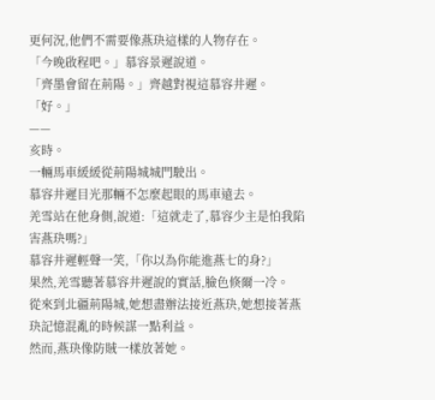更何況,他們不需要像燕玦這樣的人物存在。
「今晚啟程吧。」慕容景遲說道。
「齊墨會留在荊陽。」齊越對視這慕容井遲。
「好。」
——
亥時。
一輛馬車緩緩從荊陽城城門駛出。
慕容井遲目光那輛不怎麼起眼的馬車遠去。
羌雪站在他身側,說道:「這就走了,慕容少主是怕我陷害燕玦嗎?」
慕容井遲輕聲一笑,「你以為你能進燕七的身?」
果然,羌雪聽著慕容井遲說的實話,臉色倏爾一冷。
從來到北疆荊陽城,她想盡辦法接近燕玦,她想接著燕玦記憶混亂的時候謀一點利益。
然而,燕玦像防賊一樣放著她。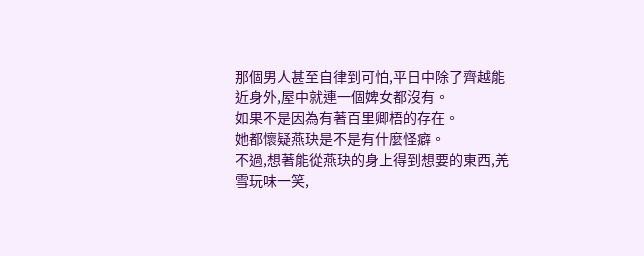那個男人甚至自律到可怕,平日中除了齊越能近身外,屋中就連一個婢女都沒有。
如果不是因為有著百里卿梧的存在。
她都懷疑燕玦是不是有什麼怪癖。
不過,想著能從燕玦的身上得到想要的東西,羌雪玩味一笑,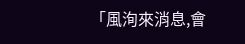「風洵來消息,會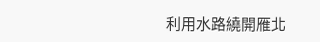利用水路繞開雁北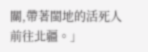關,帶著閩地的活死人前往北疆。」